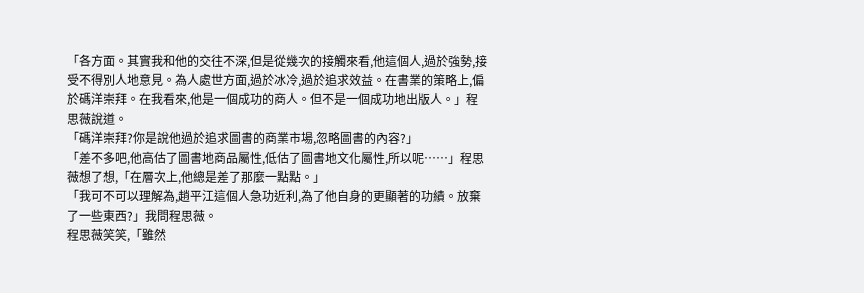「各方面。其實我和他的交往不深,但是從幾次的接觸來看,他這個人,過於強勢,接受不得別人地意見。為人處世方面,過於冰冷,過於追求效益。在書業的策略上,偏於碼洋崇拜。在我看來,他是一個成功的商人。但不是一個成功地出版人。」程思薇說道。
「碼洋崇拜?你是說他過於追求圖書的商業市場,忽略圖書的內容?」
「差不多吧,他高估了圖書地商品屬性,低估了圖書地文化屬性,所以呢……」程思薇想了想,「在層次上,他總是差了那麼一點點。」
「我可不可以理解為,趙平江這個人急功近利,為了他自身的更顯著的功績。放棄了一些東西?」我問程思薇。
程思薇笑笑,「雖然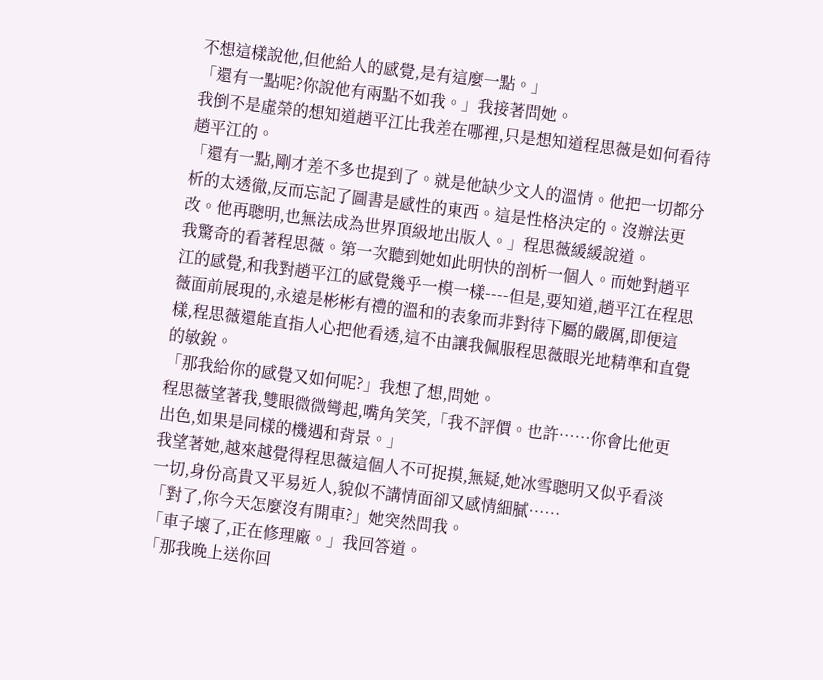不想這樣說他,但他給人的感覺,是有這麼一點。」
「還有一點呢?你說他有兩點不如我。」我接著問她。
我倒不是虛榮的想知道趙平江比我差在哪裡,只是想知道程思薇是如何看待趙平江的。
「還有一點,剛才差不多也提到了。就是他缺少文人的溫情。他把一切都分析的太透徹,反而忘記了圖書是感性的東西。這是性格決定的。沒辦法更改。他再聰明,也無法成為世界頂級地出版人。」程思薇緩緩說道。
我驚奇的看著程思薇。第一次聽到她如此明快的剖析一個人。而她對趙平江的感覺,和我對趙平江的感覺幾乎一模一樣----但是,要知道,趙平江在程思薇面前展現的,永遠是彬彬有禮的溫和的表象而非對待下屬的嚴厲,即便這樣,程思薇還能直指人心把他看透,這不由讓我佩服程思薇眼光地精準和直覺的敏銳。
「那我給你的感覺又如何呢?」我想了想,問她。
程思薇望著我,雙眼微微彎起,嘴角笑笑,「我不評價。也許……你會比他更出色,如果是同樣的機遇和背景。」
我望著她,越來越覺得程思薇這個人不可捉摸,無疑,她冰雪聰明又似乎看淡一切,身份高貴又平易近人,貌似不講情面卻又感情細膩……
「對了,你今天怎麼沒有開車?」她突然問我。
「車子壞了,正在修理廠。」我回答道。
「那我晚上送你回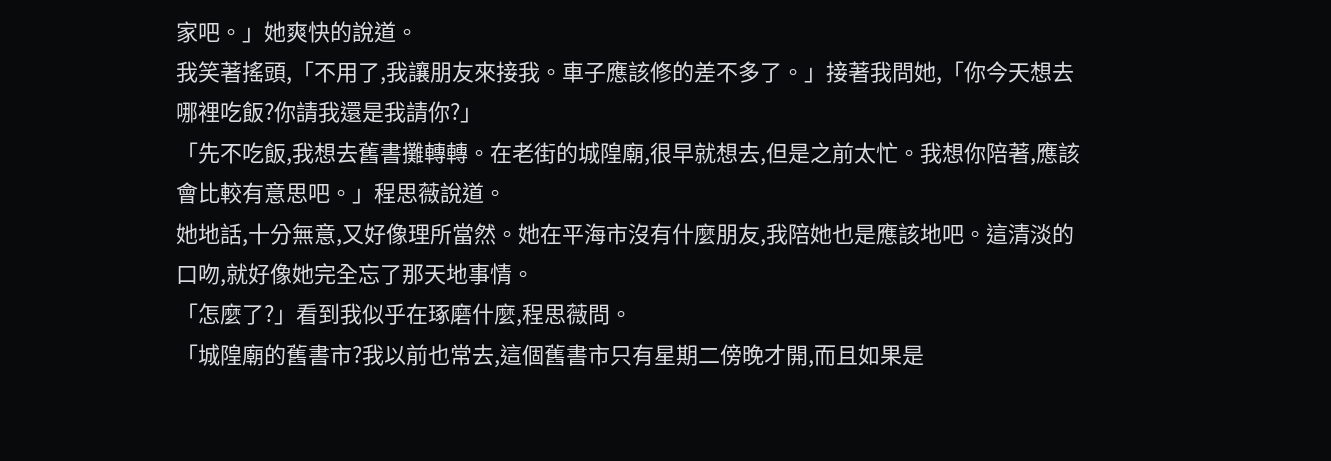家吧。」她爽快的說道。
我笑著搖頭,「不用了,我讓朋友來接我。車子應該修的差不多了。」接著我問她,「你今天想去哪裡吃飯?你請我還是我請你?」
「先不吃飯,我想去舊書攤轉轉。在老街的城隍廟,很早就想去,但是之前太忙。我想你陪著,應該會比較有意思吧。」程思薇說道。
她地話,十分無意,又好像理所當然。她在平海市沒有什麼朋友,我陪她也是應該地吧。這清淡的口吻,就好像她完全忘了那天地事情。
「怎麼了?」看到我似乎在琢磨什麼,程思薇問。
「城隍廟的舊書市?我以前也常去,這個舊書市只有星期二傍晚才開,而且如果是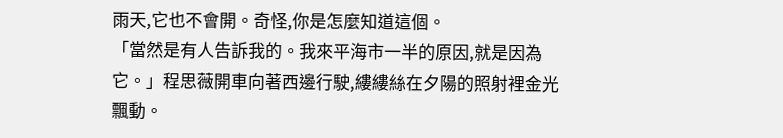雨天,它也不會開。奇怪,你是怎麼知道這個。
「當然是有人告訴我的。我來平海市一半的原因,就是因為它。」程思薇開車向著西邊行駛,縷縷絲在夕陽的照射裡金光飄動。